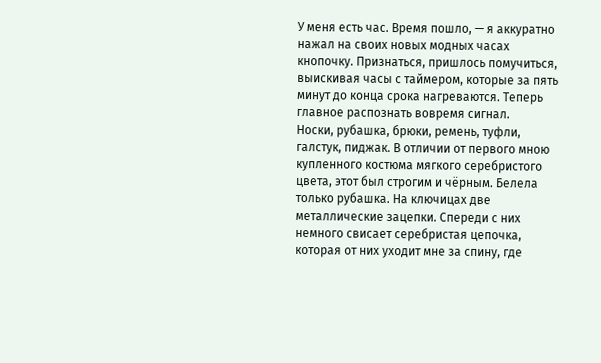У меня есть час. Время пошло, — я аккуратно нажал на своих новых модных часах кнопочку. Признаться, пришлось помучиться, выискивая часы с таймером, которые за пять минут до конца срока нагреваются. Теперь главное распознать вовремя сигнал.
Носки, рубашка, брюки, ремень, туфли, галстук, пиджак. В отличии от первого мною купленного костюма мягкого серебристого цвета, этот был строгим и чёрным. Белела только рубашка. На ключицах две металлические зацепки. Спереди с них немного свисает серебристая цепочка, которая от них уходит мне за спину, где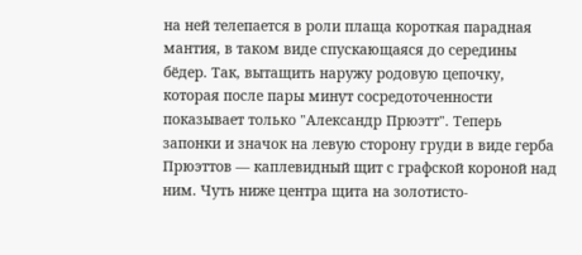на ней телепается в роли плаща короткая парадная мантия, в таком виде спускающаяся до середины бёдер. Так, вытащить наружу родовую цепочку, которая после пары минут сосредоточенности показывает только "Александр Прюэтт". Теперь запонки и значок на левую сторону груди в виде герба Прюэттов — каплевидный щит с графской короной над ним. Чуть ниже центра щита на золотисто-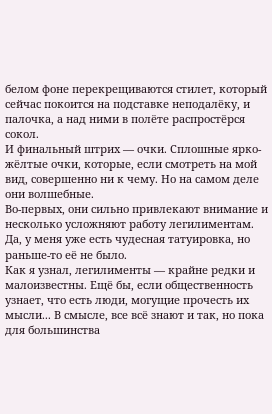белом фоне перекрещиваются стилет, который сейчас покоится на подставке неподалёку, и палочка, а над ними в полёте распростёрся сокол.
И финальный штрих — очки. Сплошные ярко-жёлтые очки, которые, если смотреть на мой вид, совершенно ни к чему. Но на самом деле они волшебные.
Во-первых, они сильно привлекают внимание и несколько усложняют работу легилиментам. Да, у меня уже есть чудесная татуировка, но раньше-то её не было.
Как я узнал, легилименты — крайне редки и малоизвестны. Ещё бы, если общественность узнает, что есть люди, могущие прочесть их мысли... В смысле, все всё знают и так, но пока для большинства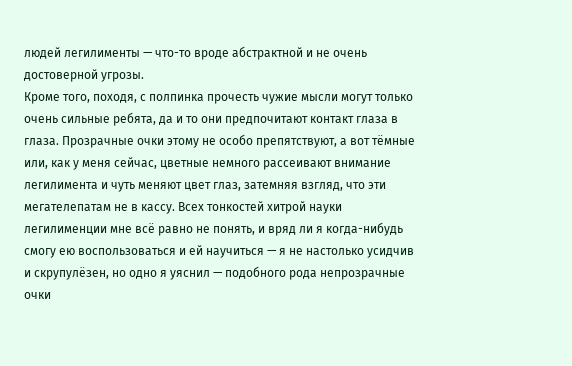людей легилименты — что-то вроде абстрактной и не очень достоверной угрозы.
Кроме того, походя, с полпинка прочесть чужие мысли могут только очень сильные ребята, да и то они предпочитают контакт глаза в глаза. Прозрачные очки этому не особо препятствуют, а вот тёмные или, как у меня сейчас, цветные немного рассеивают внимание легилимента и чуть меняют цвет глаз, затемняя взгляд, что эти мегателепатам не в кассу. Всех тонкостей хитрой науки легилименции мне всё равно не понять, и вряд ли я когда-нибудь смогу ею воспользоваться и ей научиться — я не настолько усидчив и скрупулёзен, но одно я уяснил — подобного рода непрозрачные очки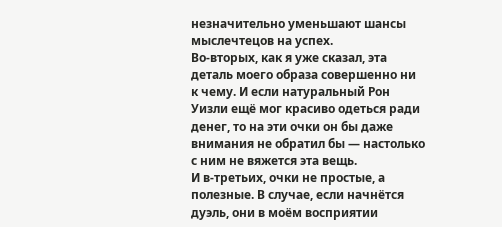незначительно уменьшают шансы мыслечтецов на успех.
Во-вторых, как я уже сказал, эта деталь моего образа совершенно ни к чему. И если натуральный Рон Уизли ещё мог красиво одеться ради денег, то на эти очки он бы даже внимания не обратил бы — настолько с ним не вяжется эта вещь.
И в-третьих, очки не простые, а полезные. В случае, если начнётся дуэль, они в моём восприятии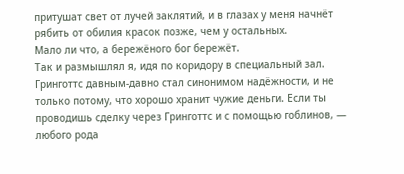притушат свет от лучей заклятий, и в глазах у меня начнёт рябить от обилия красок позже, чем у остальных.
Мало ли что, а бережёного бог бережёт.
Так и размышлял я, идя по коридору в специальный зал.
Гринготтс давным-давно стал синонимом надёжности, и не только потому, что хорошо хранит чужие деньги. Если ты проводишь сделку через Гринготтс и с помощью гоблинов, — любого рода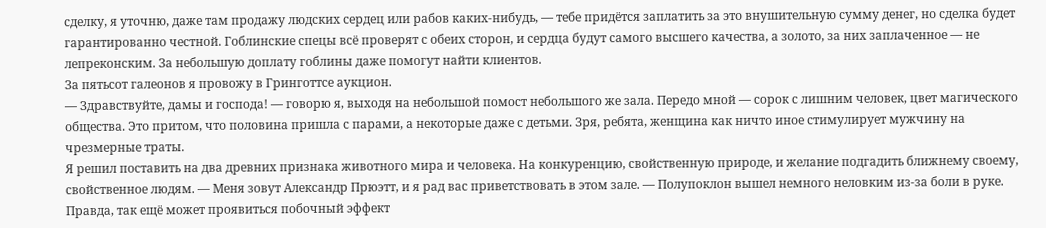сделку, я уточню, даже там продажу людских сердец или рабов каких-нибудь, — тебе придётся заплатить за это внушительную сумму денег, но сделка будет гарантированно честной. Гоблинские спецы всё проверят с обеих сторон, и сердца будут самого высшего качества, а золото, за них заплаченное — не лепреконским. За небольшую доплату гоблины даже помогут найти клиентов.
За пятьсот галеонов я провожу в Гринготтсе аукцион.
— Здравствуйте, дамы и господа! — говорю я, выходя на небольшой помост небольшого же зала. Передо мной — сорок с лишним человек, цвет магического общества. Это притом, что половина пришла с парами, а некоторые даже с детьми. Зря, ребята, женщина как ничто иное стимулирует мужчину на чрезмерные траты.
Я решил поставить на два древних признака животного мира и человека. На конкуренцию, свойственную природе, и желание подгадить ближнему своему, свойственное людям. — Меня зовут Александр Прюэтт, и я рад вас приветствовать в этом зале. — Полупоклон вышел немного неловким из-за боли в руке. Правда, так ещё может проявиться побочный эффект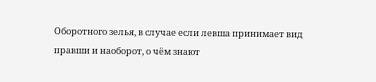Оборотного зелья, в случае если левша принимает вид правши и наоборот, о чём знают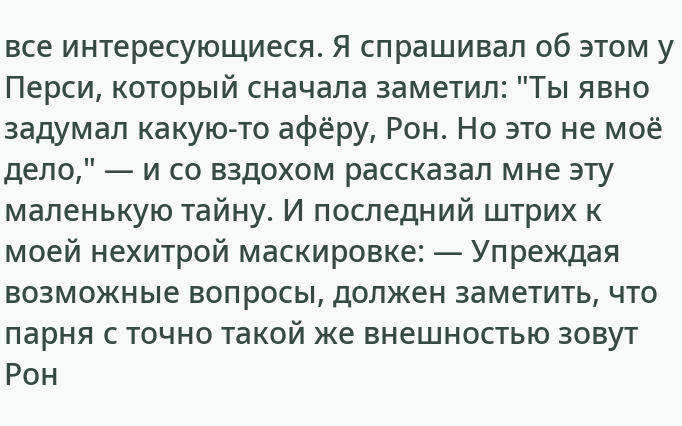все интересующиеся. Я спрашивал об этом у Перси, который сначала заметил: "Ты явно задумал какую-то афёру, Рон. Но это не моё дело," — и со вздохом рассказал мне эту маленькую тайну. И последний штрих к моей нехитрой маскировке: — Упреждая возможные вопросы, должен заметить, что парня с точно такой же внешностью зовут Рон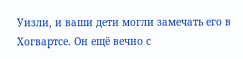Уизли, и ваши дети могли замечать его в Хогвартсе. Он ещё вечно с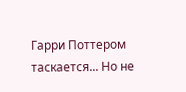Гарри Поттером таскается... Но не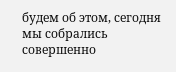будем об этом, сегодня мы собрались совершенно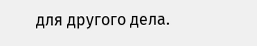для другого дела.